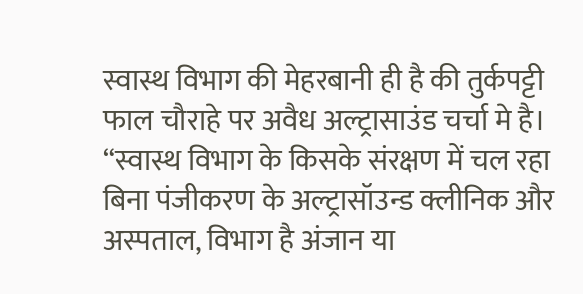स्वास्थ विभाग की मेहरबानी ही है की तुर्कपट्टी फाल चौराहे पर अवैध अल्ट्रासाउंड चर्चा मे है।
“स्वास्थ विभाग के किसके संरक्षण में चल रहा बिना पंजीकरण के अल्ट्रासॉउन्ड क्लीनिक और अस्पताल, विभाग है अंजान या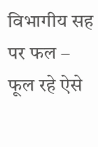विभागीय सह पर फल – फूल रहे ऐसे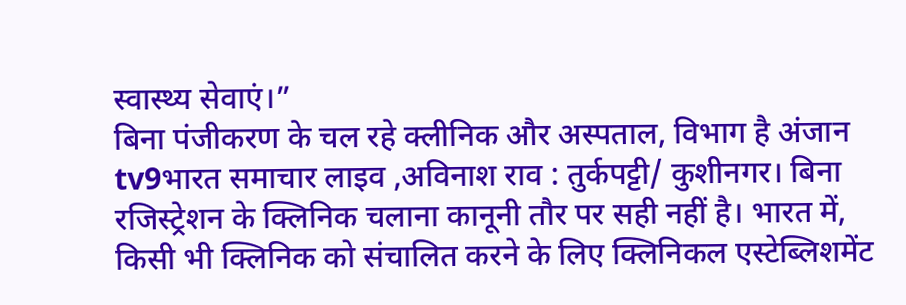स्वास्थ्य सेवाएं।”
बिना पंजीकरण के चल रहे क्लीनिक और अस्पताल, विभाग है अंजान
tv9भारत समाचार लाइव ,अविनाश राव : तुर्कपट्टी/ कुशीनगर। बिना रजिस्ट्रेशन के क्लिनिक चलाना कानूनी तौर पर सही नहीं है। भारत में, किसी भी क्लिनिक को संचालित करने के लिए क्लिनिकल एस्टेब्लिशमेंट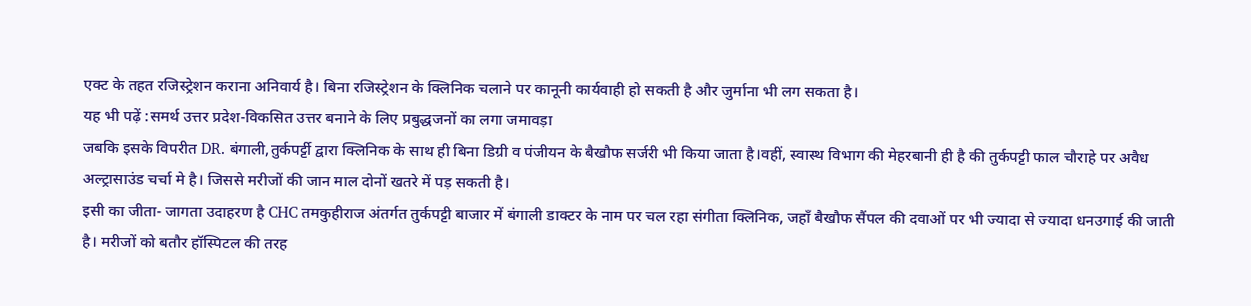एक्ट के तहत रजिस्ट्रेशन कराना अनिवार्य है। बिना रजिस्ट्रेशन के क्लिनिक चलाने पर कानूनी कार्यवाही हो सकती है और जुर्माना भी लग सकता है।
यह भी पढ़ें :समर्थ उत्तर प्रदेश-विकसित उत्तर बनाने के लिए प्रबुद्धजनों का लगा जमावड़ा
जबकि इसके विपरीत DR. बंगाली,तुर्कपर्ट्टी द्वारा क्लिनिक के साथ ही बिना डिग्री व पंजीयन के बैखौफ सर्जरी भी किया जाता है।वहीं, स्वास्थ विभाग की मेहरबानी ही है की तुर्कपट्टी फाल चौराहे पर अवैध अल्ट्रासाउंड चर्चा मे है। जिससे मरीजों की जान माल दोनों खतरे में पड़ सकती है।
इसी का जीता- जागता उदाहरण है CHC तमकुहीराज अंतर्गत तुर्कपट्टी बाजार में बंगाली डाक्टर के नाम पर चल रहा संगीता क्लिनिक, जहाँ बैखौफ सैंपल की दवाओं पर भी ज्यादा से ज्यादा धनउगाई की जाती है। मरीजों को बतौर हॉस्पिटल की तरह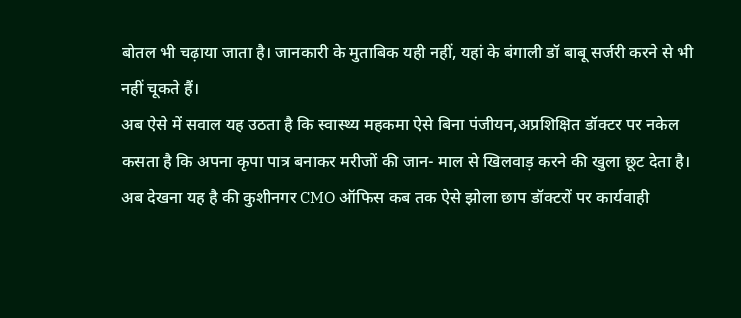बोतल भी चढ़ाया जाता है। जानकारी के मुताबिक यही नहीं, यहां के बंगाली डॉ बाबू सर्जरी करने से भी नहीं चूकते हैं।
अब ऐसे में सवाल यह उठता है कि स्वास्थ्य महकमा ऐसे बिना पंजीयन,अप्रशिक्षित डॉक्टर पर नकेल कसता है कि अपना कृपा पात्र बनाकर मरीजों की जान- माल से खिलवाड़ करने की खुला छूट देता है।
अब देखना यह है की कुशीनगर CMO ऑफिस कब तक ऐसे झोला छाप डॉक्टरों पर कार्यवाही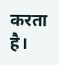करता है।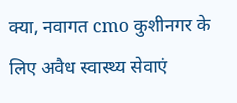क्या, नवागत cmo कुशीनगर के लिए अवैध स्वास्थ्य सेवाएं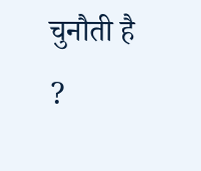चुनौती है ?